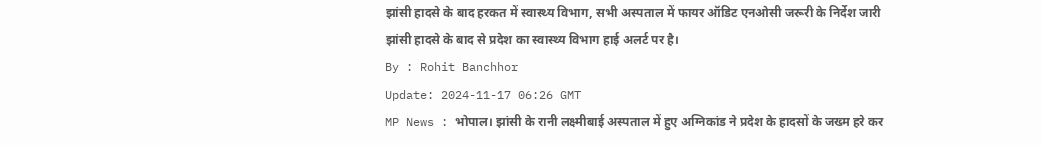झांसी हादसे के बाद हरकत में स्वास्थ्य विभाग, सभी अस्पताल में फायर ऑडिट एनओसी जरूरी के निर्देश जारी
झांसी हादसे के बाद से प्रदेश का स्वास्थ्य विभाग हाई अलर्ट पर है।
By : Rohit Banchhor
Update: 2024-11-17 06:26 GMT
MP News : भोपाल। झांसी के रानी लक्ष्मीबाई अस्पताल में हुए अग्निकांड ने प्रदेश के हादसों के जख्म हरे कर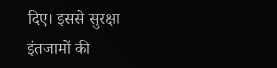दिए। इससे सुरक्षा इंतजामों की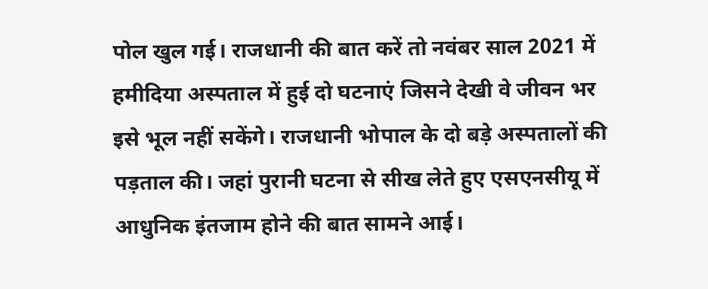पोल खुल गई। राजधानी की बात करें तो नवंबर साल 2021 में हमीदिया अस्पताल में हुई दो घटनाएं जिसने देखी वे जीवन भर इसे भूल नहीं सकेंगे। राजधानी भोपाल के दो बड़े अस्पतालों की पड़ताल की। जहां पुरानी घटना से सीख लेते हुए एसएनसीयू में आधुनिक इंतजाम होने की बात सामने आई।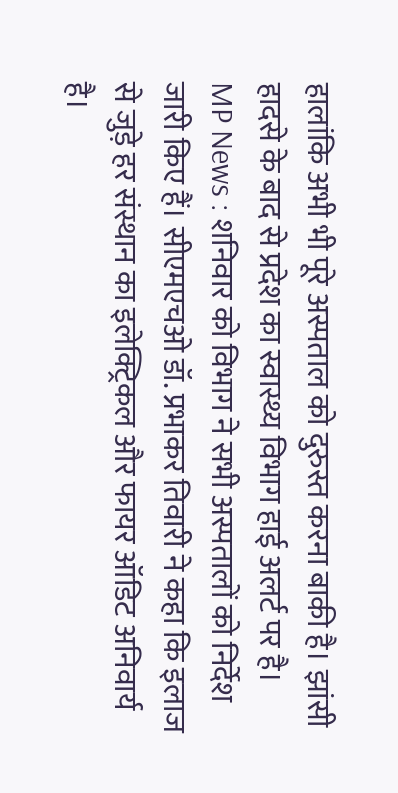हालांकि अभी भी पूरे अस्पताल को दुरुस्त करना बाकी है। झांसी हादसे के बाद से प्रदेश का स्वास्थ्य विभाग हाई अलर्ट पर है।
MP News : शनिवार को विभाग ने सभी अस्पतालों को निर्देश जारी किए हैं। सीएमएचओ डॉ. प्रभाकर तिवारी ने कहा कि इलाज से जुड़े हर संस्थान का इलेक्ट्रिकल और फायर ऑडिट अनिवार्य है।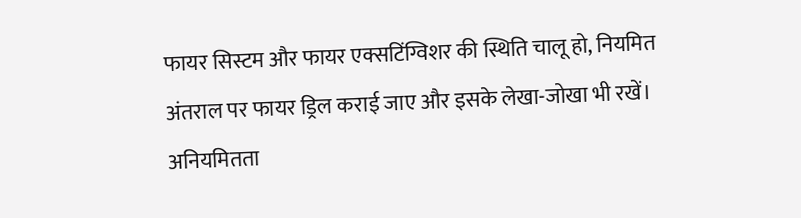फायर सिस्टम और फायर एक्सटिंग्विशर की स्थिति चालू हो, नियमित अंतराल पर फायर ड्रिल कराई जाए और इसके लेखा-जोखा भी रखें। अनियमितता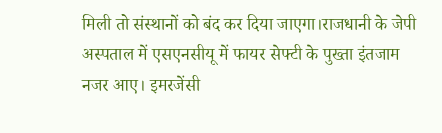मिली तो संस्थानों को बंद कर दिया जाएगा।राजधानी के जेपी अस्पताल में एसएनसीयू में फायर सेफ्टी के पुख्ता इंतजाम नजर आए। इमरजेंसी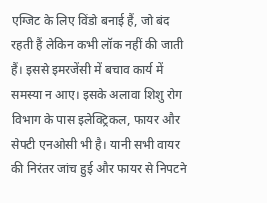एग्जिट के लिए विंडो बनाई हैं, जो बंद रहती हैं लेकिन कभी लॉक नहीं की जाती हैं। इससे इमरजेंसी में बचाव कार्य में समस्या न आए। इसके अलावा शिशु रोग विभाग के पास इलेक्ट्रिकल, फायर और सेफ्टी एनओसी भी है। यानी सभी वायर की निरंतर जांच हुई और फायर से निपटने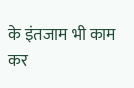के इंतजाम भी काम कर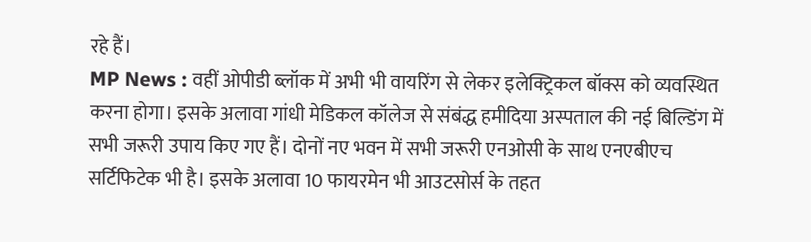रहे हैं।
MP News : वहीं ओपीडी ब्लॉक में अभी भी वायरिंग से लेकर इलेक्ट्रिकल बॉक्स को व्यवस्थित करना होगा। इसके अलावा गांधी मेडिकल कॉलेज से संबंद्ध हमीदिया अस्पताल की नई बिल्डिंग में सभी जरूरी उपाय किए गए हैं। दोनों नए भवन में सभी जरूरी एनओसी के साथ एनएबीएच सर्टिफिटेक भी है। इसके अलावा 10 फायरमेन भी आउटसोर्स के तहत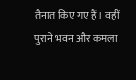तैनात किए गए हैं। वहीं पुराने भवन और कमला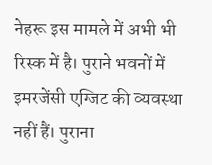नेहरू इस मामले में अभी भी रिस्क में है। पुराने भवनों में इमरजेंसी एग्जिट की व्यवस्था नहीं हैं। पुराना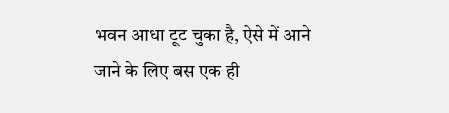भवन आधा टूट चुका है, ऐसे में आने जाने के लिए बस एक ही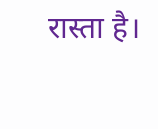रास्ता है।